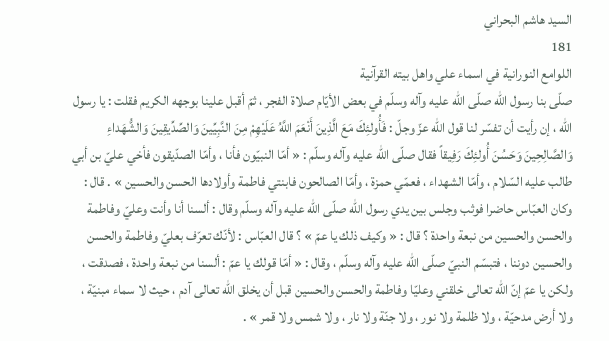السيد هاشم البحراني
181
اللوامع النورانية في اسماء علي واهل بيته القرآنية
صلّى بنا رسول اللّه صلّى اللّه عليه وآله وسلّم في بعض الأيّام صلاة الفجر ، ثمّ أقبل علينا بوجهه الكريم فقلت : يا رسول اللّه ، إن رأيت أن تفسّر لنا قول اللّه عزّ وجلّ : فَأُولئِكَ مَعَ الَّذِينَ أَنْعَمَ اللَّهُ عَلَيْهِمْ مِنَ النَّبِيِّينَ وَالصِّدِّيقِينَ وَالشُّهَداءِ وَالصَّالِحِينَ وَحَسُنَ أُولئِكَ رَفِيقاً فقال صلّى اللّه عليه وآله وسلّم : « أمّا النبيّون فأنا ، وأمّا الصدّيقون فأخي عليّ بن أبي طالب عليه السّلام ، وأمّا الشهداء ، فعمّي حمزة ، وأمّا الصالحون فابنتي فاطمة وأولادها الحسن والحسين » . قال : وكان العبّاس حاضرا فوثب وجلس بين يدي رسول اللّه صلّى اللّه عليه وآله وسلّم وقال : ألسنا أنا وأنت وعليّ وفاطمة والحسن والحسين من نبعة واحدة ؟ قال : « وكيف ذلك يا عمّ » ؟ قال العبّاس : لأنّك تعرّف بعليّ وفاطمة والحسن والحسين دوننا ، فتبسّم النبيّ صلّى اللّه عليه وآله وسلّم ، وقال : « أمّا قولك يا عمّ : ألسنا من نبعة واحدة ، فصدقت ، ولكن يا عمّ إنّ اللّه تعالى خلقني وعليّا وفاطمة والحسن والحسين قبل أن يخلق اللّه تعالى آدم ، حيث لا سماء مبنيّة ، ولا أرض مدحيّة ، ولا ظلمة ولا نور ، ولا جنّة ولا نار ، ولا شمس ولا قمر » .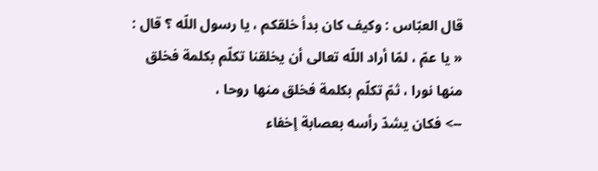قال العبّاس : وكيف كان بدأ خلقكم ، يا رسول اللّه ؟ قال : « يا عمّ ، لمّا أراد اللّه تعالى أن يخلقنا تكلّم بكلمة فخلق منها نورا ، ثمّ تكلّم بكلمة فخلق منها روحا ،
--> فكان يشدّ رأسه بعصابة إخفاء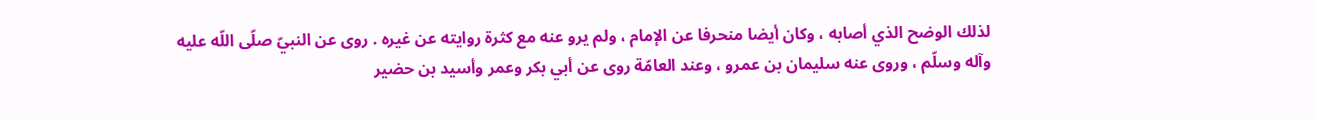لذلك الوضح الذي أصابه ، وكان أيضا منحرفا عن الإمام ، ولم يرو عنه مع كثرة روايته عن غيره . روى عن النبيّ صلّى اللّه عليه وآله وسلّم ، وروى عنه سليمان بن عمرو ، وعند العامّة روى عن أبي بكر وعمر وأسيد بن حضير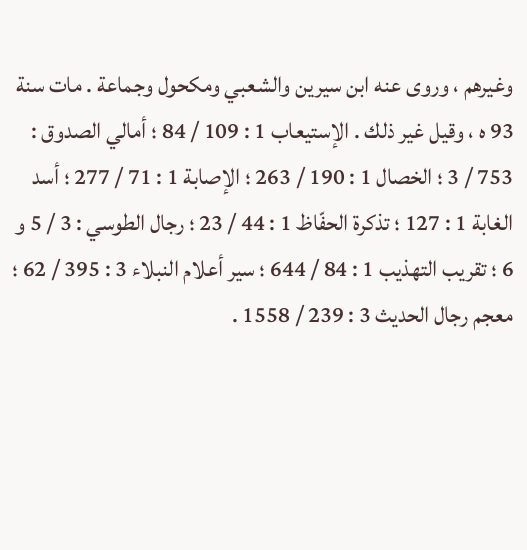وغيرهم ، وروى عنه ابن سيرين والشعبي ومكحول وجماعة . مات سنة 93 ه ، وقيل غير ذلك . الإستيعاب 1 : 109 / 84 ؛ أمالي الصدوق : 753 / 3 ؛ الخصال 1 : 190 / 263 ؛ الإصابة 1 : 71 / 277 ؛ أسد الغابة 1 : 127 ؛ تذكرة الحفّاظ 1 : 44 / 23 ؛ رجال الطوسي : 3 / 5 و 6 ؛ تقريب التهذيب 1 : 84 / 644 ؛ سير أعلام النبلاء 3 : 395 / 62 ؛ معجم رجال الحديث 3 : 239 / 1558 .